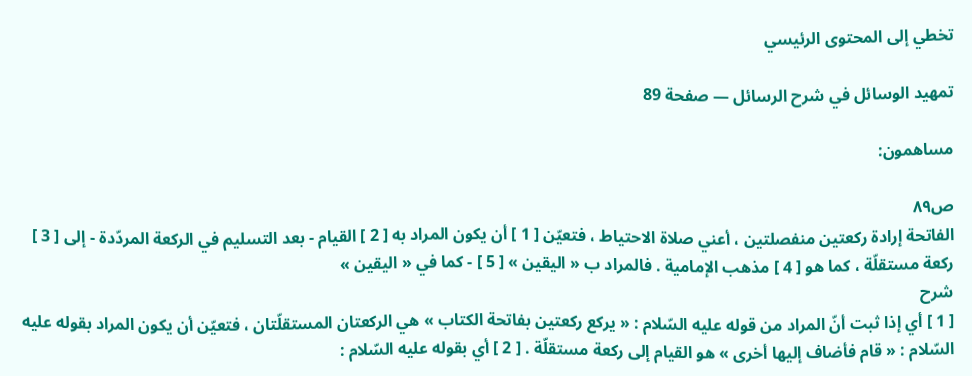تخطي إلى المحتوى الرئيسي

تمهيد الوسائل في شرح الرسائل — صفحة 89

مساهمون:

ص٨٩
الفاتحة إرادة ركعتين منفصلتين ، أعني صلاة الاحتياط ، فتعيّن [ 1 ] أن يكون المراد به [ 2 ] القيام - بعد التسليم في الركعة المردّدة - إلى [ 3 ] ركعة مستقلّة ، كما هو [ 4 ] مذهب الإمامية . فالمراد ب « اليقين » [ 5 ] - كما في « اليقين »
شرح
[ 1 ] أي إذا ثبت أنّ المراد من قوله عليه السّلام : « يركع ركعتين بفاتحة الكتاب » هي الركعتان المستقلّتان ، فتعيّن أن يكون المراد بقوله عليه السّلام : « قام فأضاف إليها أخرى » هو القيام إلى ركعة مستقلّة . [ 2 ] أي بقوله عليه السّلام :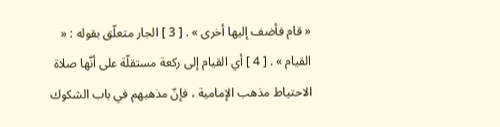« قام فأضف إليها أخرى » . [ 3 ] الجار متعلّق بقوله : « القيام » . [ 4 ] أي القيام إلى ركعة مستقلّة على أنّها صلاة الاحتياط مذهب الإمامية ، فإنّ مذهبهم في باب الشكوك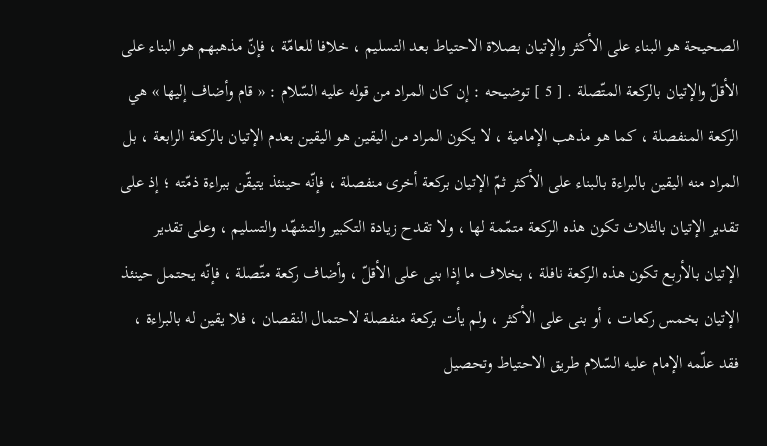الصحيحة هو البناء على الأكثر والإتيان بصلاة الاحتياط بعد التسليم ، خلافا للعامّة ، فإنّ مذهبهم هو البناء على الأقلّ والإتيان بالركعة المتّصلة . [ 5 ] توضيحه : إن كان المراد من قوله عليه السّلام : « قام وأضاف إليها » هي الركعة المنفصلة ، كما هو مذهب الإمامية ، لا يكون المراد من اليقين هو اليقين بعدم الإتيان بالركعة الرابعة ، بل المراد منه اليقين بالبراءة بالبناء على الأكثر ثمّ الإتيان بركعة أخرى منفصلة ، فإنّه حينئذ يتيقّن ببراءة ذمّته ؛ إذ على تقدير الإتيان بالثلاث تكون هذه الركعة متمّمة لها ، ولا تقدح زيادة التكبير والتشهّد والتسليم ، وعلى تقدير الإتيان بالأربع تكون هذه الركعة نافلة ، بخلاف ما إذا بنى على الأقلّ ، وأضاف ركعة متّصلة ، فإنّه يحتمل حينئذ الإتيان بخمس ركعات ، أو بنى على الأكثر ، ولم يأت بركعة منفصلة لاحتمال النقصان ، فلا يقين له بالبراءة ، فقد علّمه الإمام عليه السّلام طريق الاحتياط وتحصيل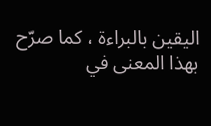اليقين بالبراءة ، كما صرّح بهذا المعنى في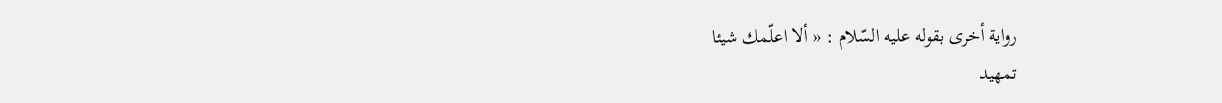رواية أخرى بقوله عليه السّلام : « ألا اعلّمك شيئا
تمهيد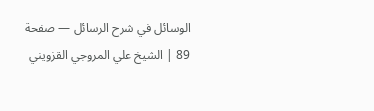الوسائل في شرح الرسائل — صفحة 89 | الشيخ علي المروجي القزويني